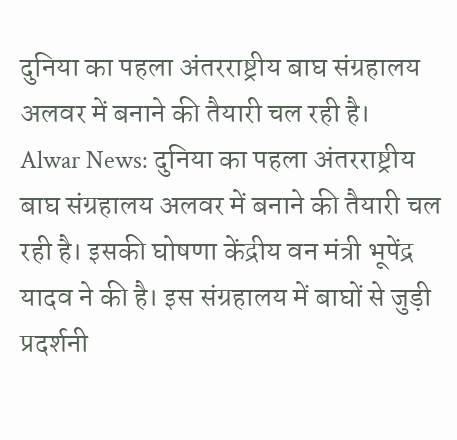दुनिया का पहला अंतरराष्ट्रीय बाघ संग्रहालय अलवर में बनाने की तैयारी चल रही है।
Alwar News: दुनिया का पहला अंतरराष्ट्रीय बाघ संग्रहालय अलवर में बनाने की तैयारी चल रही है। इसकी घोषणा केंद्रीय वन मंत्री भूपेंद्र यादव ने की है। इस संग्रहालय में बाघों से जुड़ी प्रदर्शनी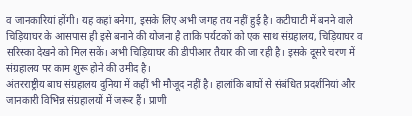व जानकारियां होंगी। यह कहां बनेगा, इसके लिए अभी जगह तय नहीं हुई है। कटीघाटी में बनने वाले चिड़ियाघर के आसपास ही इसे बनाने की योजना है ताकि पर्यटकों को एक साथ संग्रहालय, चिड़ियाघर व सरिस्का देखने को मिल सकें। अभी चिड़ियाघर की डीपीआर तैयार की जा रही है। इसके दूसरे चरण में संग्रहालय पर काम शुरू होने की उमीद है।
अंतरराष्ट्रीय बाघ संग्रहालय दुनिया में कहीं भी मौजूद नहीं है। हालांकि बाघों से संबंधित प्रदर्शनियां और जानकारी विभिन्न संग्रहालयों में जरूर हैं। प्राणी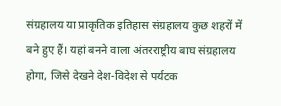संग्रहालय या प्राकृतिक इतिहास संग्रहालय कुछ शहरों में बने हुए हैं। यहां बनने वाला अंतरराष्ट्रीय बाघ संग्रहालय होगा, जिसे देखने देश-विदेश से पर्यटक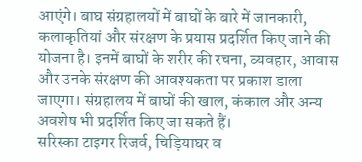आएंगे। बाघ संग्रहालयों में बाघों के बारे में जानकारी, कलाकृतियां और संरक्षण के प्रयास प्रदर्शित किए जाने की योजना है। इनमें बाघों के शरीर की रचना, व्यवहार, आवास और उनके संरक्षण की आवश्यकता पर प्रकाश डाला जाएगा। संग्रहालय में बाघों की खाल, कंकाल और अन्य अवशेष भी प्रदर्शित किए जा सकते हैं।
सरिस्का टाइगर रिजर्व, चिड़ियाघर व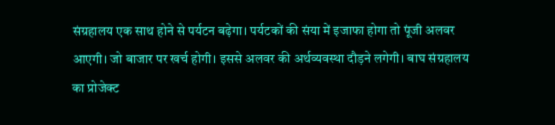संग्रहालय एक साथ होने से पर्यटन बढ़ेगा। पर्यटकों की संया में इजाफा होगा तो पूंजी अलवर आएगी। जो बाजार पर खर्च होगी। इससे अलवर की अर्थव्यवस्था दौड़ने लगेगी। बाघ संग्रहालय का प्रोजेक्ट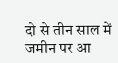दो से तीन साल में जमीन पर आ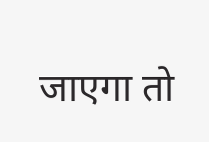जाएगा तो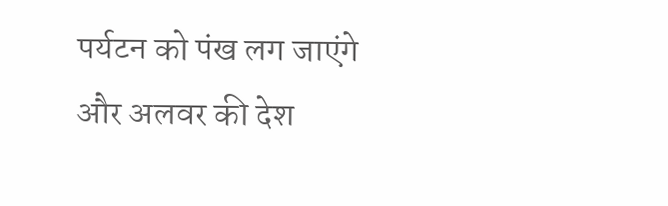पर्यटन को पंख लग जाएंगे और अलवर की देश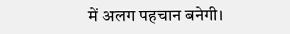में अलग पहचान बनेगी।